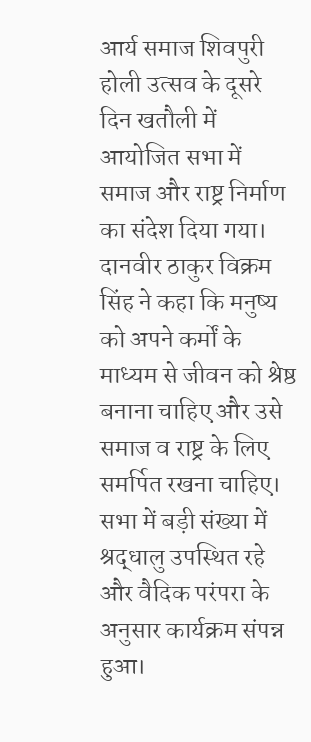आर्य समाज शिवपुरी होली उत्सव के दूसरे दिन खतौली में आयोजित सभा में समाज और राष्ट्र निर्माण का संदेश दिया गया। दानवीर ठाकुर विक्रम सिंह ने कहा कि मनुष्य को अपने कर्मों के माध्यम से जीवन को श्रेष्ठ बनाना चाहिए और उसे समाज व राष्ट्र के लिए समर्पित रखना चाहिए। सभा में बड़ी संख्या में श्रद्धालु उपस्थित रहे और वैदिक परंपरा के अनुसार कार्यक्रम संपन्न हुआ।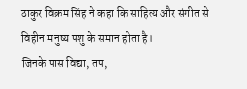ठाकुर विक्रम सिंह ने कहा कि साहित्य और संगीत से विहीन मनुष्य पशु के समान होता है।
जिनके पास विद्या, तप,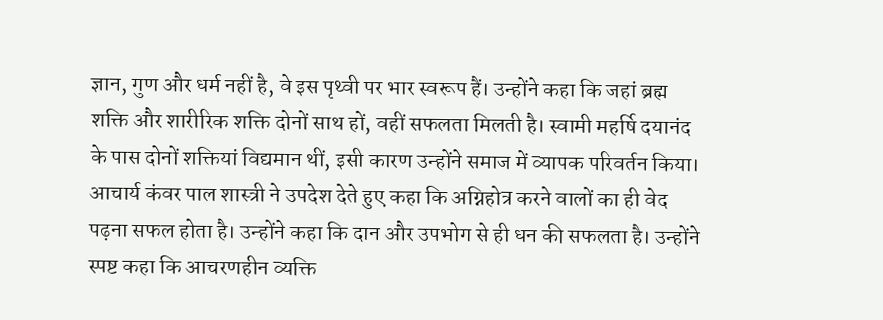ज्ञान, गुण और धर्म नहीं है, वे इस पृथ्वी पर भार स्वरूप हैं। उन्होंने कहा कि जहां ब्रह्म शक्ति और शारीरिक शक्ति दोनों साथ हों, वहीं सफलता मिलती है। स्वामी महर्षि दयानंद के पास दोनों शक्तियां विद्यमान थीं, इसी कारण उन्होंने समाज में व्यापक परिवर्तन किया। आचार्य कंवर पाल शास्त्री ने उपदेश देते हुए कहा कि अग्निहोत्र करने वालों का ही वेद पढ़ना सफल होता है। उन्होंने कहा कि दान और उपभोग से ही धन की सफलता है। उन्होंने स्पष्ट कहा कि आचरणहीन व्यक्ति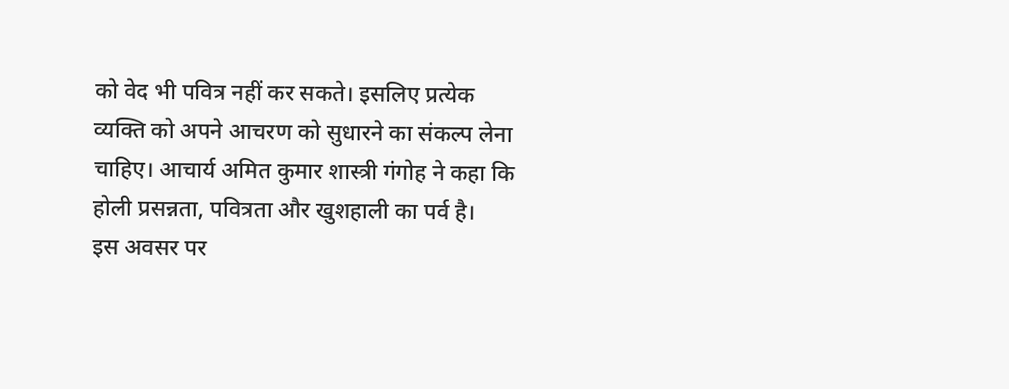को वेद भी पवित्र नहीं कर सकते। इसलिए प्रत्येक व्यक्ति को अपने आचरण को सुधारने का संकल्प लेना चाहिए। आचार्य अमित कुमार शास्त्री गंगोह ने कहा कि होली प्रसन्नता, पवित्रता और खुशहाली का पर्व है।
इस अवसर पर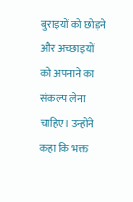बुराइयों को छोड़ने और अच्छाइयों को अपनाने का संकल्प लेना चाहिए। उन्होंने कहा कि भक्त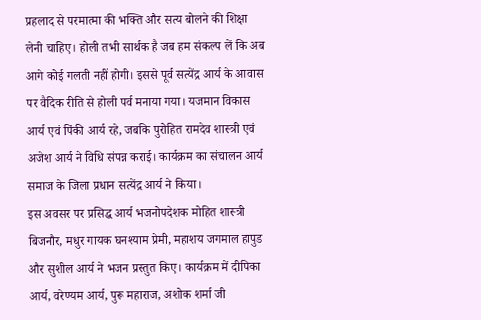प्रहलाद से परमात्मा की भक्ति और सत्य बोलने की शिक्षा लेनी चाहिए। होली तभी सार्थक है जब हम संकल्प लें कि अब आगे कोई गलती नहीं होगी। इससे पूर्व सत्येंद्र आर्य के आवास पर वैदिक रीति से होली पर्व मनाया गया। यजमान विकास आर्य एवं पिंकी आर्य रहे, जबकि पुरोहित रामदेव शास्त्री एवं अजेश आर्य ने विधि संपन्न कराई। कार्यक्रम का संचालन आर्य समाज के जिला प्रधान सत्येंद्र आर्य ने किया।
इस अवसर पर प्रसिद्ध आर्य भजनोपदेशक मोहित शास्त्री बिजनौर, मधुर गायक घनश्याम प्रेमी, महाशय जगमाल हापुड और सुशील आर्य ने भजन प्रस्तुत किए। कार्यक्रम में दीपिका आर्य, वरेण्यम आर्य, पुरू महाराज, अशोक शर्मा जी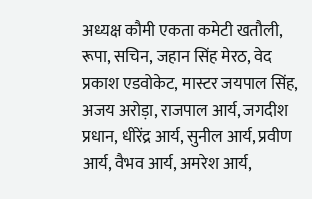अध्यक्ष कौमी एकता कमेटी खतौली, रूपा, सचिन, जहान सिंह मेरठ, वेद प्रकाश एडवोकेट, मास्टर जयपाल सिंह, अजय अरोड़ा, राजपाल आर्य, जगदीश प्रधान, धीरेंद्र आर्य, सुनील आर्य, प्रवीण आर्य, वैभव आर्य, अमरेश आर्य,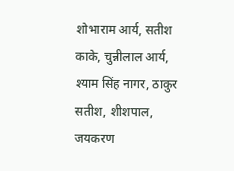शोभाराम आर्य, सतीश काके, चुन्नीलाल आर्य, श्याम सिंह नागर, ठाकुर सतीश, शीशपाल, जयकरण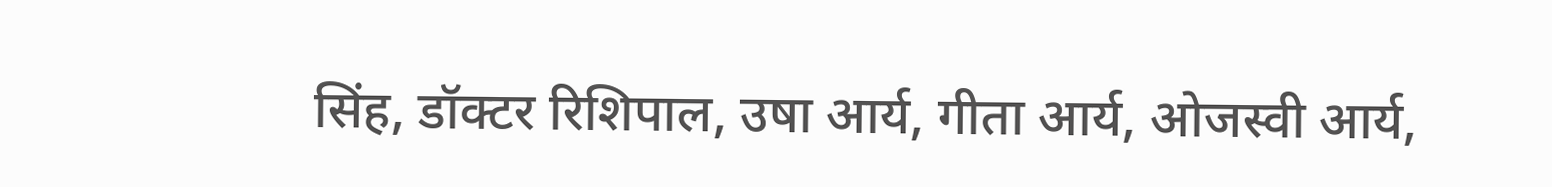सिंह, डॉक्टर रिशिपाल, उषा आर्य, गीता आर्य, ओजस्वी आर्य,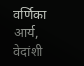वर्णिका आर्य, वेदांशी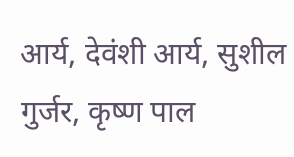आर्य, देवंशी आर्य, सुशील गुर्जर, कृष्ण पाल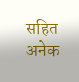सहित अनेक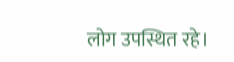लोग उपस्थित रहे।